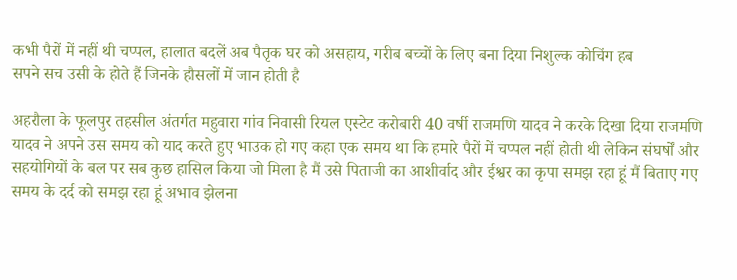कभी पैरों में नहीं थी चप्पल, हालात बदलें अब पैतृक घर को असहाय, गरीब बच्चों के लिए बना दिया निशुल्क कोचिंग हब
सपने सच उसी के होते हैं जिनके हौसलों में जान होती है

अहरौला के फूलपुर तहसील अंतर्गत महुवारा गांव निवासी रियल एस्टेट करोबारी 40 वर्षी राजमणि यादव ने करके दिखा दिया राजमणि यादव ने अपने उस समय को याद करते हुए भाउक हो गए कहा एक समय था कि हमारे पैरों में चप्पल नहीं होती थी लेकिन संघर्षों और सहयोगियों के बल पर सब कुछ हासिल किया जो मिला है मैं उसे पिताजी का आशीर्वाद और ईश्वर का कृपा समझ रहा हूं मैं बिताए गए समय के दर्द को समझ रहा हूं अभाव झेलना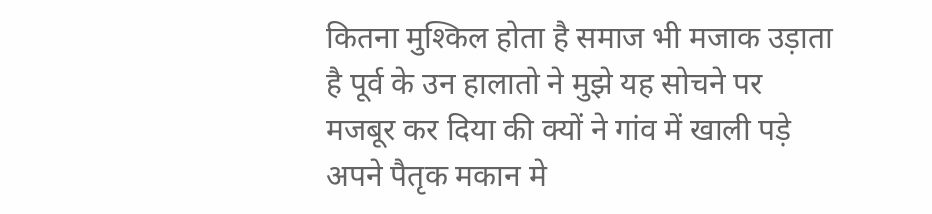कितना मुश्किल होता है समाज भी मजाक उड़ाता है पूर्व के उन हालातो ने मुझे यह सोचने पर मजबूर कर दिया की क्यों ने गांव में खाली पड़े अपने पैतृक मकान मे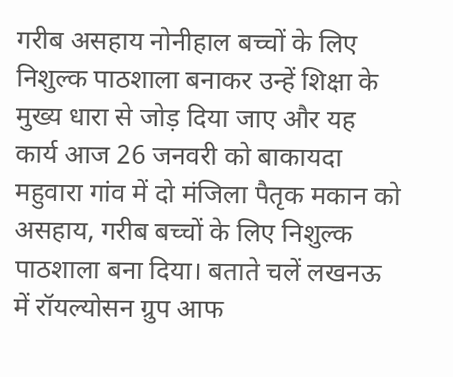गरीब असहाय नोनीहाल बच्चों के लिए निशुल्क पाठशाला बनाकर उन्हें शिक्षा के मुख्य धारा से जोड़ दिया जाए और यह कार्य आज 26 जनवरी को बाकायदा महुवारा गांव में दो मंजिला पैतृक मकान को असहाय, गरीब बच्चों के लिए निशुल्क पाठशाला बना दिया। बताते चलें लखनऊ में रॉयल्योसन ग्रुप आफ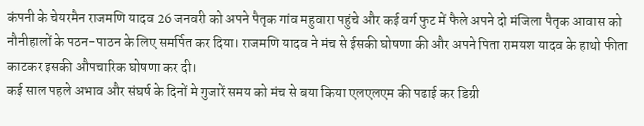कंपनी के चेयरमैन राजमणि यादव 26 जनवरी को अपने पैतृक गांव महुवारा पहुंचे और कई वर्ग फुट में फैले अपने दो मंजिला पैतृक आवास को नौनीहालों के पठन-पाठन के लिए समर्पित कर दिया। राजमणि यादव ने मंच से ईसकी घोषणा की और अपने पिता रामयश यादव के हाथो फीता काटकर इसकी औपचारिक घोषणा कर दी।
कई साल पहले अभाव और संघर्ष के दिनों मे गुजारें समय को मंच से बया किया एलएलएम की पढाई कर डिग्री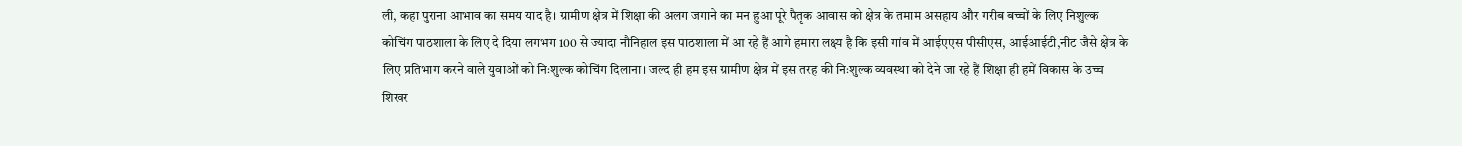ली, कहा पुराना आभाव का समय याद है। ग्रामीण क्षेत्र में शिक्षा की अलग जगाने का मन हुआ पूरे पैतृक आवास को क्षेत्र के तमाम असहाय और गरीब बच्चों के लिए निशुल्क कोचिंग पाठशाला के लिए दे दिया लगभग 100 से ज्यादा नौनिहाल इस पाठशाला में आ रहे हैं आगे हमारा लक्ष्य है कि इसी गांव में आईएएस पीसीएस, आईआईटी,नीट जैसे क्षेत्र के लिए प्रतिभाग करने वाले युवाओं को निःशुल्क कोचिंग दिलाना। जल्द ही हम इस ग्रामीण क्षेत्र में इस तरह की निःशुल्क व्यवस्था को देने जा रहे हैं शिक्षा ही हमें विकास के उच्च शिखर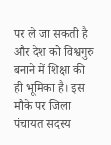पर ले जा सकती है और देश को विश्वगुरु बनाने में शिक्षा की ही भूमिका है। इस मौके पर जिला पंचायत सदस्य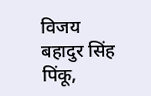विजय बहादुर सिंह पिंकू,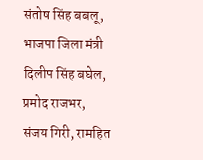संतोष सिंह बबलू, भाजपा जिला मंत्री दिलीप सिंह बघेल, प्रमोद राजभर, संजय गिरी, रामहित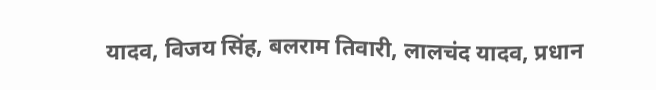यादव, विजय सिंह, बलराम तिवारी, लालचंद यादव, प्रधान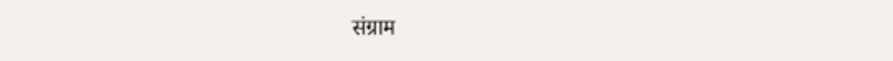संग्राम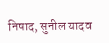निषाद, सुनील यादव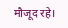मौजूद रहे।